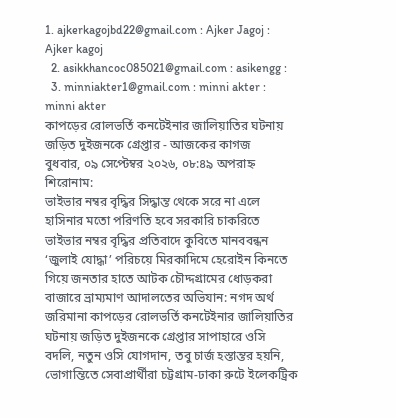1. ajkerkagojbd22@gmail.com : Ajker Jagoj : Ajker kagoj
  2. asikkhancoc085021@gmail.com : asikengg :
  3. minniakter1@gmail.com : minni akter : minni akter
কাপড়ের রোলভর্তি কনটেইনার জালিয়াতির ঘটনায় জড়িত দুইজনকে গ্রেপ্তার - আজকের কাগজ
বুধবার, ০৯ সেপ্টেম্বর ২০২৬, ০৮:৪৯ অপরাহ্ন
শিরোনাম:
ভাইভার নম্বর বৃদ্ধির সিদ্ধান্ত থেকে সরে না এলে হাসিনার মতো পরিণতি হবে সরকারি চাকরিতে ভাইভার নম্বর বৃদ্ধির প্রতিবাদে কুবিতে মানববন্ধন ‘জুলাই যোদ্ধা’ পরিচয়ে মিরকাদিমে হেরোইন কিনতে গিয়ে জনতার হাতে আটক চৌদ্দগ্রামের ধোড়করা বাজারে ভ্রাম্যমাণ আদালতের অভিযান: নগদ অর্থ জরিমানা কাপড়ের রোলভর্তি কনটেইনার জালিয়াতির ঘটনায় জড়িত দুইজনকে গ্রেপ্তার সাপাহারে ওসি বদলি, নতুন ওসি যোগদান, তবু চার্জ হস্তান্তর হয়নি, ভোগান্তিতে সেবাপ্রার্থীরা চট্টগ্রাম-ঢাকা রুটে ইলেকট্রিক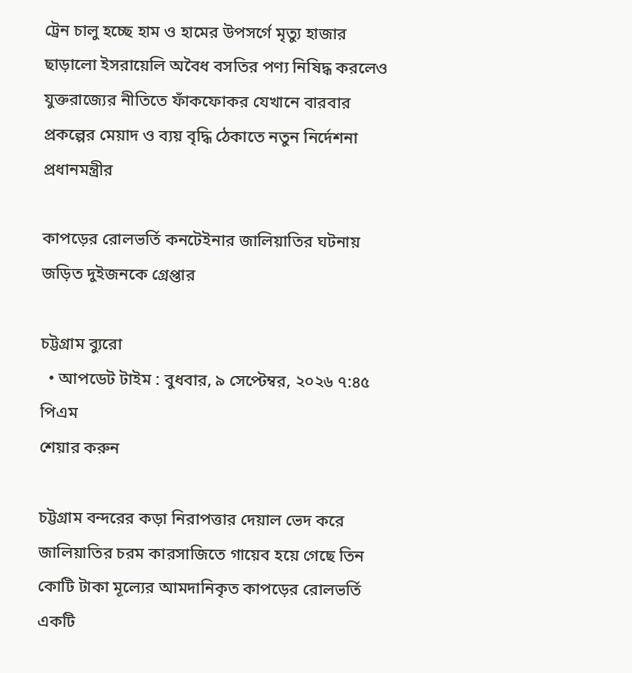ট্রেন চালু হচ্ছে হাম ও হামের উপসর্গে মৃত্যু হাজার ছাড়ালো ইসরায়েলি অবৈধ বসতির পণ্য নিষিদ্ধ করলেও যুক্তরাজ্যের নীতিতে ফাঁকফোকর যেখানে বারবার প্রকল্পের মেয়াদ ও ব্যয় বৃদ্ধি ঠেকাতে নতুন নির্দেশনা প্রধানমন্ত্রীর

কাপড়ের রোলভর্তি কনটেইনার জালিয়াতির ঘটনায় জড়িত দুইজনকে গ্রেপ্তার

চট্টগ্রাম ব্যুরো
  • আপডেট টাইম : বুধবার, ৯ সেপ্টেম্বর, ২০২৬ ৭:৪৫ পিএম
শেয়ার করুন

চট্টগ্রাম বন্দরের কড়া নিরাপত্তার দেয়াল ভেদ করে জালিয়াতির চরম কারসাজিতে গায়েব হয়ে গেছে তিন কোটি টাকা মূল্যের আমদানিকৃত কাপড়ের রোলভর্তি একটি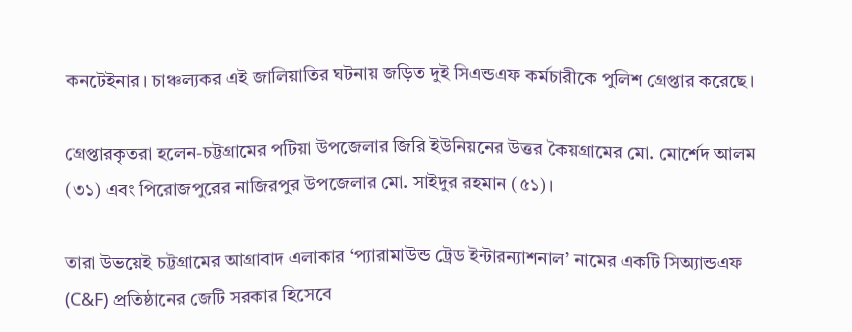কনটেইনার। চাঞ্চল্যকর এই জালিয়াতির ঘটনায় জড়িত দুই সিএন্ডএফ কর্মচারীকে পুলিশ গ্রেপ্তার করেছে।

গ্রেপ্তারকৃতরা হলেন-চট্টগ্রামের পটিয়া উপজেলার জিরি ইউনিয়নের উত্তর কৈয়গ্রামের মো. মোর্শেদ আলম (৩১) এবং পিরোজপুরের নাজিরপুর উপজেলার মো. সাইদুর রহমান (৫১)।

তারা উভয়েই চট্টগ্রামের আগ্রাবাদ এলাকার ‘প্যারামাউন্ড ট্রেড ইন্টারন্যাশনাল’ নামের একটি সিঅ্যান্ডএফ (C&F) প্রতিষ্ঠানের জেটি সরকার হিসেবে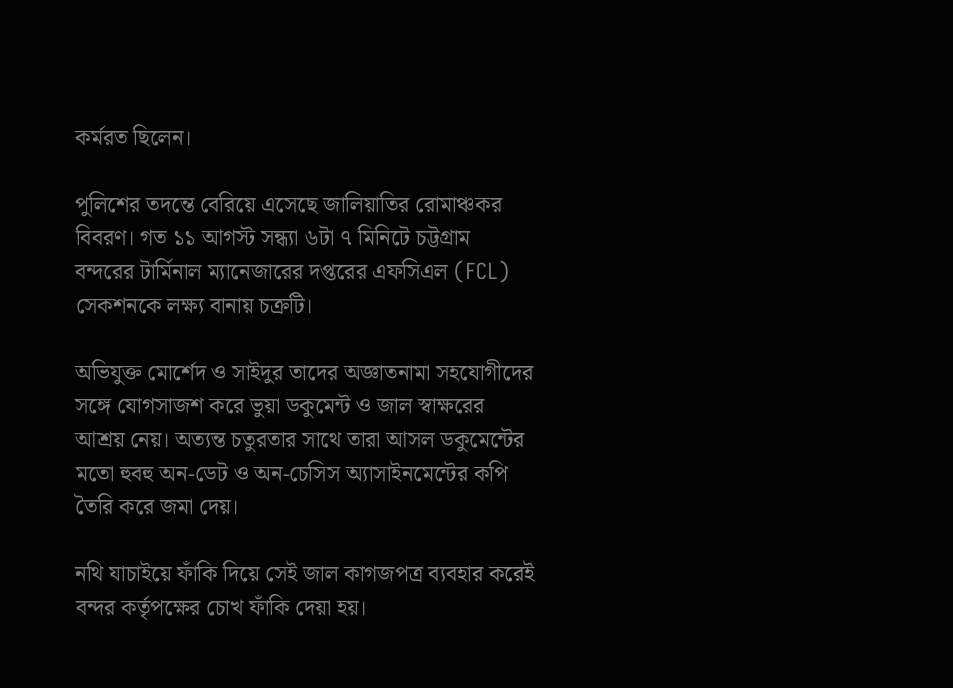কর্মরত ছিলেন।

পুলিশের তদন্তে বেরিয়ে এসেছে জালিয়াতির রোমাঞ্চকর বিবরণ। গত ১১ আগস্ট সন্ধ্যা ৬টা ৭ মিনিটে চট্টগ্রাম বন্দরের টার্মিনাল ম্যানেজারের দপ্তরের এফসিএল (FCL) সেকশনকে লক্ষ্য বানায় চক্রটি।

অভিযুক্ত মোর্শেদ ও সাইদুর তাদের অজ্ঞাতনামা সহযোগীদের সঙ্গে যোগসাজশ করে ভুয়া ডকুমেন্ট ও জাল স্বাক্ষরের আশ্রয় নেয়। অত্যন্ত চতুরতার সাথে তারা আসল ডকুমেন্টের মতো হুবহু অন-ডেট ও অন-চেসিস অ্যাসাইনমেন্টের কপি তৈরি করে জমা দেয়।

নথি যাচাইয়ে ফাঁকি দিয়ে সেই জাল কাগজপত্র ব্যবহার করেই বন্দর কর্তৃপক্ষের চোখ ফাঁকি দেয়া হয়।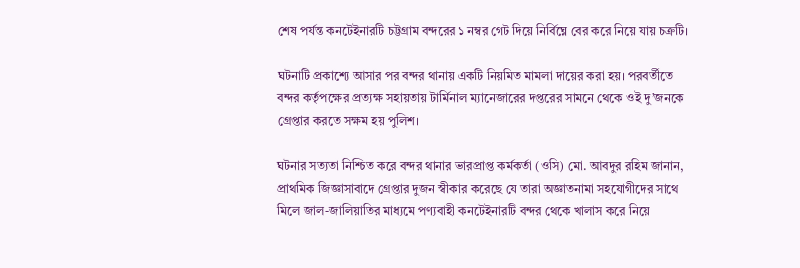শেষ পর্যন্ত কনটেইনারটি চট্টগ্রাম বন্দরের ১ নম্বর গেট দিয়ে নির্বিঘ্নে বের করে নিয়ে যায় চক্রটি।

ঘটনাটি প্রকাশ্যে আসার পর বন্দর থানায় একটি নিয়মিত মামলা দায়ের করা হয়। পরবর্তীতে বন্দর কর্তৃপক্ষের প্রত্যক্ষ সহায়তায় টার্মিনাল ম্যানেজারের দপ্তরের সামনে থেকে ওই দু’জনকে গ্রেপ্তার করতে সক্ষম হয় পুলিশ।

ঘটনার সত্যতা নিশ্চিত করে বন্দর থানার ভারপ্রাপ্ত কর্মকর্তা (ওসি) মো. আবদুর রহিম জানান, প্রাথমিক জিজ্ঞাসাবাদে গ্রেপ্তার দুজন স্বীকার করেছে যে তারা অজ্ঞাতনামা সহযোগীদের সাথে মিলে জাল-জালিয়াতির মাধ্যমে পণ্যবাহী কনটেইনারটি বন্দর থেকে খালাস করে নিয়ে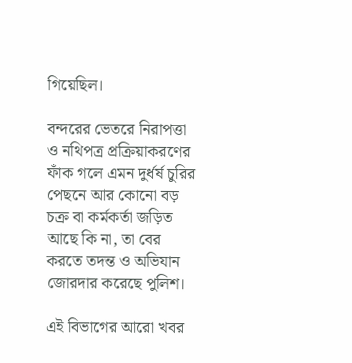গিয়েছিল।

বন্দরের ভেতরে নিরাপত্তা ও নথিপত্র প্রক্রিয়াকরণের ফাঁক গলে এমন দুর্ধর্ষ চুরির পেছনে আর কোনো বড় চক্র বা কর্মকর্তা জড়িত আছে কি না, তা বের করতে তদন্ত ও অভিযান জোরদার করেছে পুলিশ।

এই বিভাগের আরো খবর